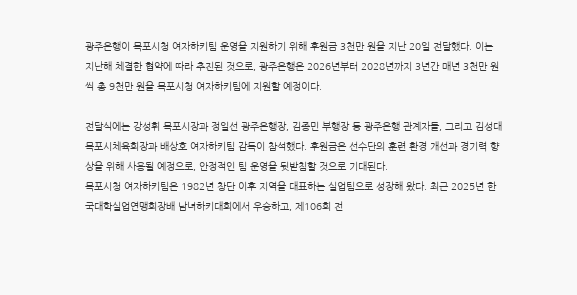광주은행이 목포시청 여자하키팀 운영을 지원하기 위해 후원금 3천만 원을 지난 20일 전달했다. 이는 지난해 체결한 협약에 따라 추진된 것으로, 광주은행은 2026년부터 2028년까지 3년간 매년 3천만 원씩 총 9천만 원을 목포시청 여자하키팀에 지원할 예정이다.

전달식에는 강성휘 목포시장과 정일선 광주은행장, 김종민 부행장 등 광주은행 관계자들, 그리고 김성대 목포시체육회장과 배상호 여자하키팀 감독이 참석했다. 후원금은 선수단의 훈련 환경 개선과 경기력 향상을 위해 사용될 예정으로, 안정적인 팀 운영을 뒷받침할 것으로 기대된다.
목포시청 여자하키팀은 1982년 창단 이후 지역을 대표하는 실업팀으로 성장해 왔다. 최근 2025년 한국대학실업연맹회장배 남녀하키대회에서 우승하고, 제106회 전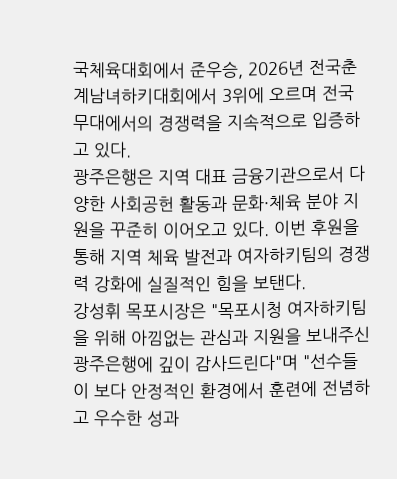국체육대회에서 준우승, 2026년 전국춘계남녀하키대회에서 3위에 오르며 전국 무대에서의 경쟁력을 지속적으로 입증하고 있다.
광주은행은 지역 대표 금융기관으로서 다양한 사회공헌 활동과 문화·체육 분야 지원을 꾸준히 이어오고 있다. 이번 후원을 통해 지역 체육 발전과 여자하키팀의 경쟁력 강화에 실질적인 힘을 보탠다.
강성휘 목포시장은 "목포시청 여자하키팀을 위해 아낌없는 관심과 지원을 보내주신 광주은행에 깊이 감사드린다"며 "선수들이 보다 안정적인 환경에서 훈련에 전념하고 우수한 성과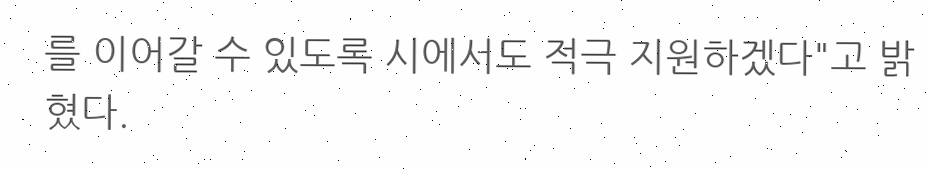를 이어갈 수 있도록 시에서도 적극 지원하겠다"고 밝혔다.